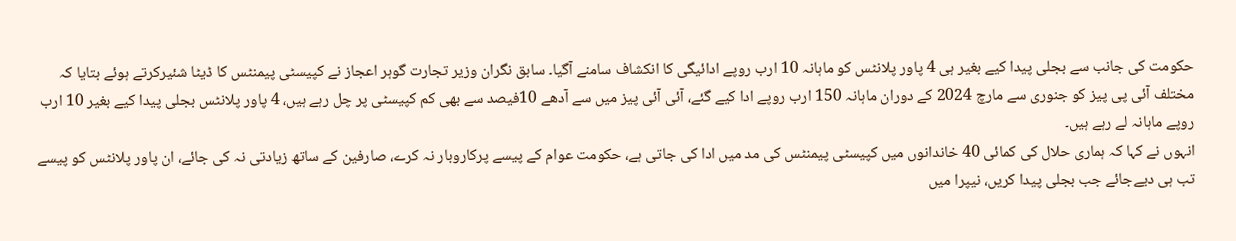حکومت کی جانب سے بجلی پیدا کیے بغیر ہی 4 پاور پلانٹس کو ماہانہ 10 ارب روپے ادائیگی کا انکشاف سامنے آگیا۔ سابق نگران وزیر تجارت گوہر اعجاز نے کپیسٹی پیمنٹس کا ڈیٹا شئیرکرتے ہوئے بتایا کہ مختلف آئی پی پیز کو جنوری سے مارچ 2024 کے دوران ماہانہ 150 ارب روپے ادا کیے گئے، آئی آئی پیز میں سے آدھے 10فیصد سے بھی کم کپیسٹی پر چل رہے ہیں، 4 پاور پلانٹس بجلی پیدا کیے بغیر 10 ارب روپے ماہانہ لے رہے ہیں۔
انہوں نے کہا کہ ہماری حلال کی کمائی 40 خاندانوں میں کپیسٹی پیمنٹس کی مد میں ادا کی جاتی ہے، حکومت عوام کے پیسے پرکاروبار نہ کرے، صارفین کے ساتھ زیادتی نہ کی جائے، ان پاور پلانٹس کو پیسے تب ہی دیےجائے جب بجلی پیدا کریں، نیپرا میں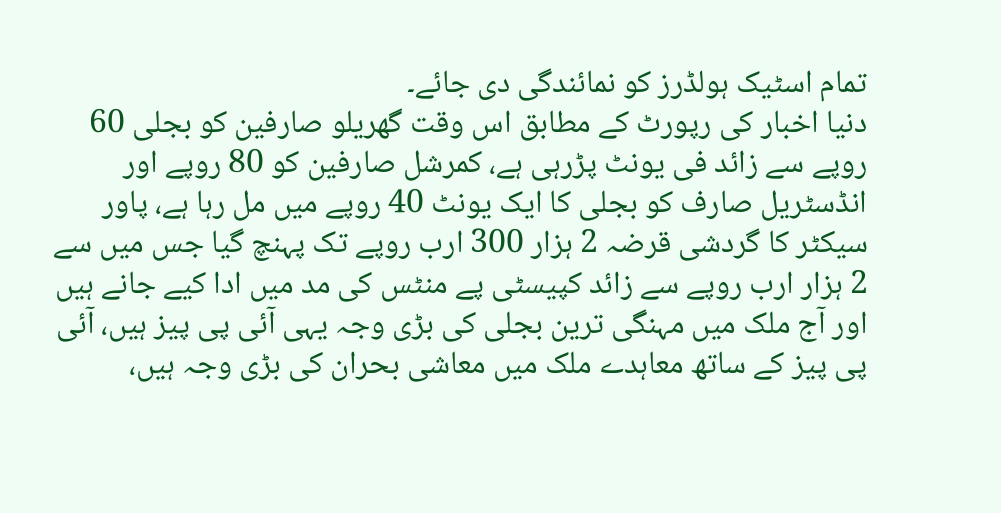تمام اسٹیک ہولڈرز کو نمائندگی دی جائے۔
دنیا اخبار کی رپورٹ کے مطابق اس وقت گھریلو صارفین کو بجلی 60 روپے سے زائد فی یونٹ پڑرہی ہے، کمرشل صارفین کو 80 روپے اور انڈسٹریل صارف کو بجلی کا ایک یونٹ 40 روپے میں مل رہا ہے، پاور سیکٹر کا گردشی قرضہ 2 ہزار 300 ارب روپے تک پہنچ گیا جس میں سے 2 ہزار ارب روپے سے زائد کپیسٹی پے منٹس کی مد میں ادا کیے جانے ہیں اور آج ملک میں مہنگی ترین بجلی کی بڑی وجہ یہی آئی پی پیز ہیں، آئی پی پیز کے ساتھ معاہدے ملک میں معاشی بحران کی بڑی وجہ ہیں،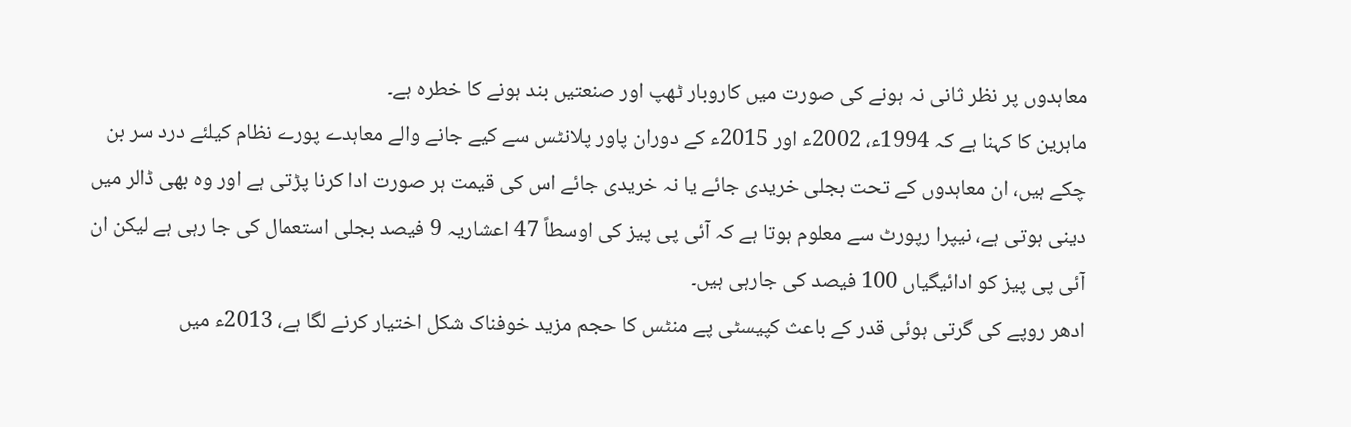معاہدوں پر نظر ثانی نہ ہونے کی صورت میں کاروبار ٹھپ اور صنعتیں بند ہونے کا خطرہ ہے۔
ماہرین کا کہنا ہے کہ 1994ء، 2002ء اور 2015ء کے دوران پاور پلانٹس سے کیے جانے والے معاہدے پورے نظام کیلئے درد سر بن چکے ہیں، ان معاہدوں کے تحت بجلی خریدی جائے یا نہ خریدی جائے اس کی قیمت ہر صورت ادا کرنا پڑتی ہے اور وہ بھی ڈالر میں دینی ہوتی ہے، نیپرا رپورٹ سے معلوم ہوتا ہے کہ آئی پی پیز کی اوسطاً 47 اعشاریہ 9 فیصد بجلی استعمال کی جا رہی ہے لیکن ان آئی پی پیز کو ادائیگیاں 100 فیصد کی جارہی ہیں۔
ادھر روپے کی گرتی ہوئی قدر کے باعث کپیسٹی پے منٹس کا حجم مزید خوفناک شکل اختیار کرنے لگا ہے، 2013ء میں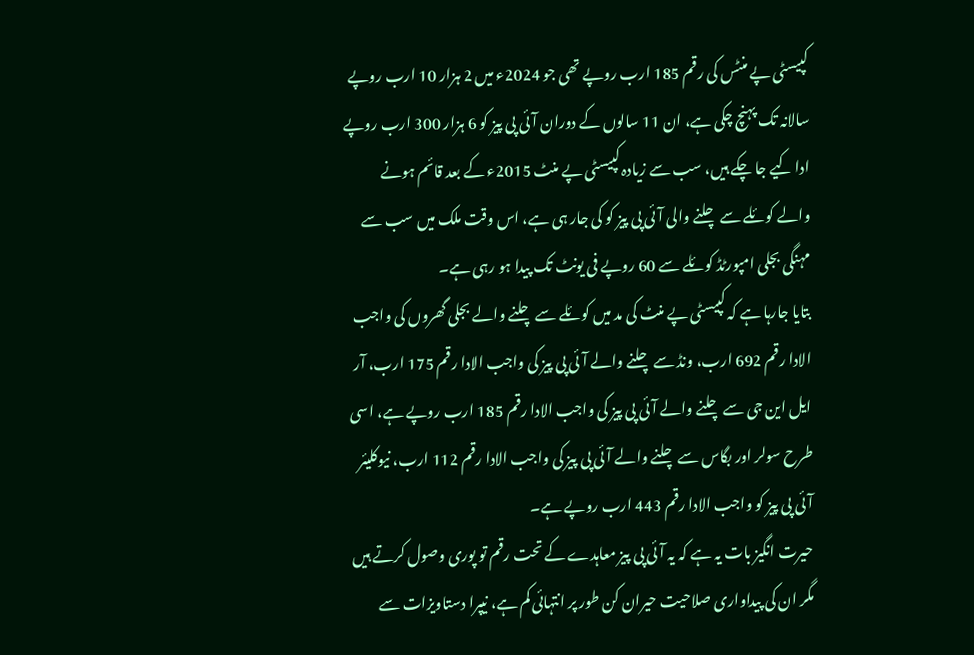کپیسٹی پے منٹس کی رقم 185 ارب روپے تھی جو 2024ء میں 2 ہزار 10 ارب روپے سالانہ تک پہنچ چکی ہے، ان 11 سالوں کے دوران آئی پی پیز کو 6 ہزار 300 ارب روپے ادا کیے جا چکے ہیں، سب سے زیادہ کپیسٹی پے منٹ 2015ء کے بعد قائم ہونے والے کوئلے سے چلنے والی آئی پی پیز کو کی جار ہی ہے، اس وقت ملک میں سب سے مہنگی بجلی امپورٹڈ کوئلے سے 60 روپے فی یونٹ تک پیدا ہو رہی ہے۔
بتایا جارہا ہے کہ کپیسٹی پے منٹ کی مد میں کوئلے سے چلنے والے بجلی گھروں کی واجب الادا رقم 692 ارب، ونڈ سے چلنے والے آئی پی پیز کی واجب الادا رقم 175 ارب، آر ایل این جی سے چلنے والے آئی پی پیز کی واجب الادا رقم 185 ارب روپے ہے، اسی طرح سولر اور بگاس سے چلنے والے آئی پی پیز کی واجب الادا رقم 112 ارب، نیوکلیئر آئی پی پیز کو واجب الادا رقم 443 ارب روپے ہے۔
حیرت انگیز بات یہ ہے کہ یہ آئی پی پیز معاہدے کے تحت رقم تو پوری وصول کرتے ہیں مگر ان کی پیداواری صلاحیت حیران کن طور پر انتہائی کم ہے، نیپرا دستاویزات سے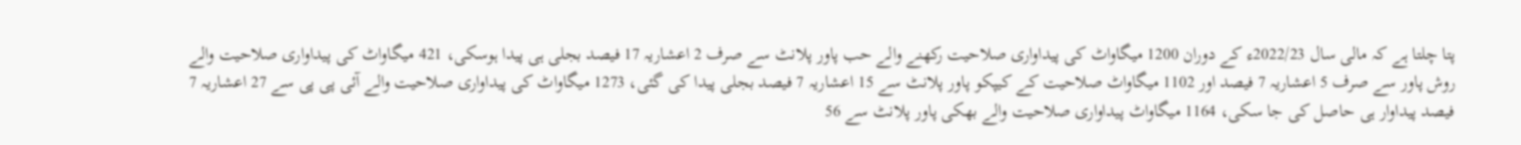پتا چلتا ہے کہ مالی سال 2022/23ء کے دوران 1200 میگاواٹ کی پیداواری صلاحیت رکھنے والے حب پاور پلانٹ سے صرف 2 اعشاریہ 17 فیصد بجلی ہی پیدا ہوسکی، 421 میگاواٹ کی پیداواری صلاحیت والے روش پاور سے صرف 5 اعشاریہ 7 فیصد اور 1102 میگاواٹ صلاحیت کے کیپکو پاور پلانٹ سے 15 اعشاریہ 7 فیصد بجلی پیدا کی گئی، 1273 میگاواٹ کی پیداواری صلاحیت والے آئی پی پی سے 27 اعشاریہ 7 فیصد پیداوار ہی حاصل کی جا سکی، 1164 میگاواٹ پیداواری صلاحیت والے بھکی پاور پلانٹ سے 56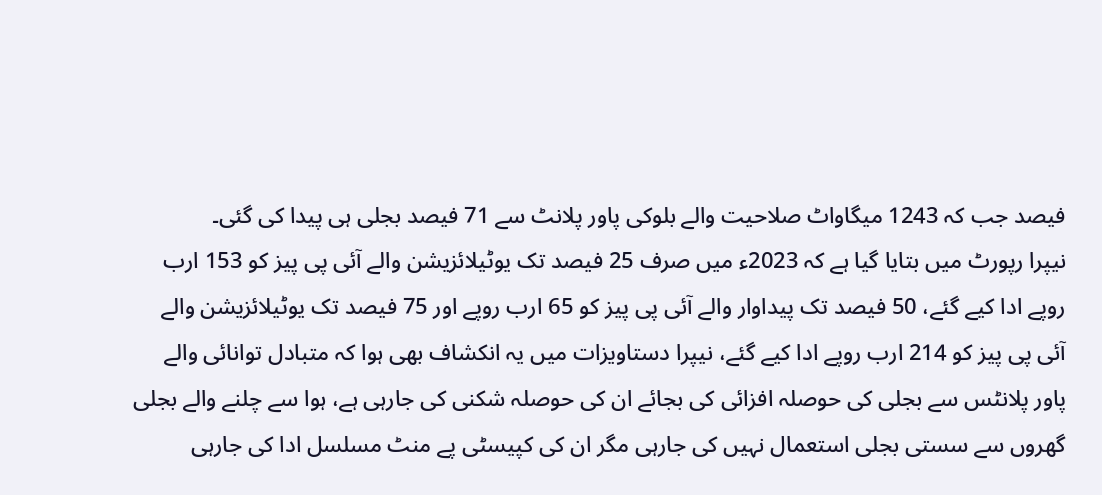فیصد جب کہ 1243 میگاواٹ صلاحیت والے بلوکی پاور پلانٹ سے 71 فیصد بجلی ہی پیدا کی گئی۔
نیپرا رپورٹ میں بتایا گیا ہے کہ 2023ء میں صرف 25 فیصد تک یوٹیلائزیشن والے آئی پی پیز کو 153 ارب روپے ادا کیے گئے، 50 فیصد تک پیداوار والے آئی پی پیز کو 65 ارب روپے اور 75 فیصد تک یوٹیلائزیشن والے آئی پی پیز کو 214 ارب روپے ادا کیے گئے، نیپرا دستاویزات میں یہ انکشاف بھی ہوا کہ متبادل توانائی والے پاور پلانٹس سے بجلی کی حوصلہ افزائی کی بجائے ان کی حوصلہ شکنی کی جارہی ہے، ہوا سے چلنے والے بجلی گھروں سے سستی بجلی استعمال نہیں کی جارہی مگر ان کی کپیسٹی پے منٹ مسلسل ادا کی جارہی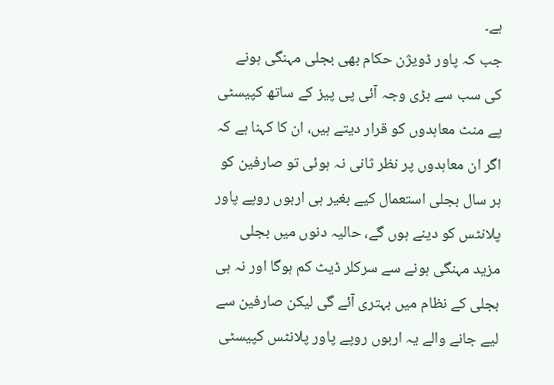ہے۔
جب کہ پاور ڈویژن حکام بھی بجلی مہنگی ہونے کی سب سے بڑی وجہ آئی پی پیز کے ساتھ کپیسٹی پے منٹ معاہدوں کو قرار دیتے ہیں، ان کا کہنا ہے کہ اگر ان معاہدوں پر نظر ثانی نہ ہوئی تو صارفین کو ہر سال بجلی استعمال کیے بغیر ہی اربوں روپے پاور پلانٹس کو دینے ہوں گے، حالیہ دنوں میں بجلی مزید مہنگی ہونے سے سرکلر ڈیٹ کم ہوگا اور نہ ہی بجلی کے نظام میں بہتری آئے گی لیکن صارفین سے لیے جانے والے یہ اربوں روپے پاور پلانٹس کپیسٹی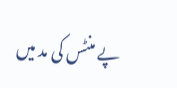پے منٹس کی مد میں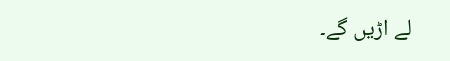لے اڑیں گے۔